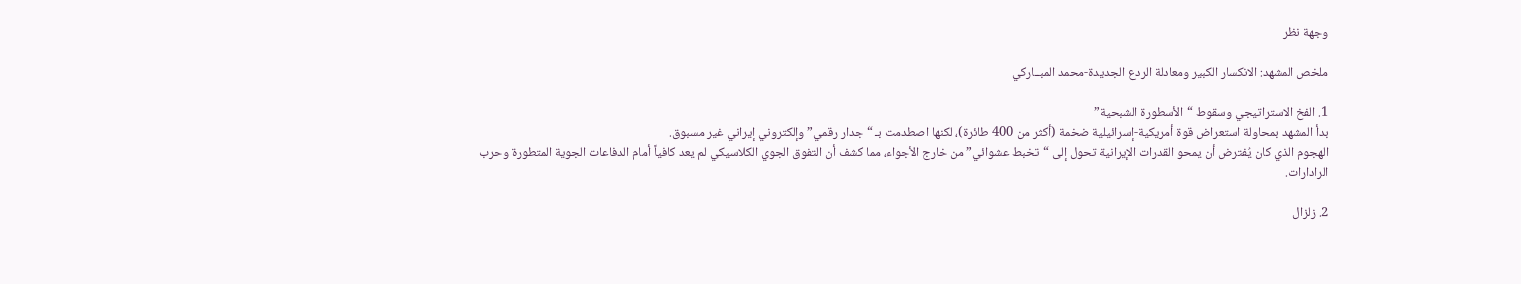وجهة نظر

ملخص المشهد: الانكسار الكبير ومعادلة الردع الجديدة-محمد المبــاركي

1. الفخ الاستراتيجي وسقوط “الأسطورة الشبحية”
بدأ المشهد بمحاولة استعراض قوة أمريكية-إسرائيلية ضخمة (أكثر من 400 طائرة)، لكنها اصطدمت بـ “جدار رقمي” وإلكتروني إيراني غير مسبوق.
الهجوم الذي كان يُفترض أن يمحو القدرات الإيرانية تحول إلى “تخبط عشوائي” من خارج الأجواء، مما كشف أن التفوق الجوي الكلاسيكي لم يعد كافياً أمام الدفاعات الجوية المتطورة وحرب الرادارات.

2. زلزال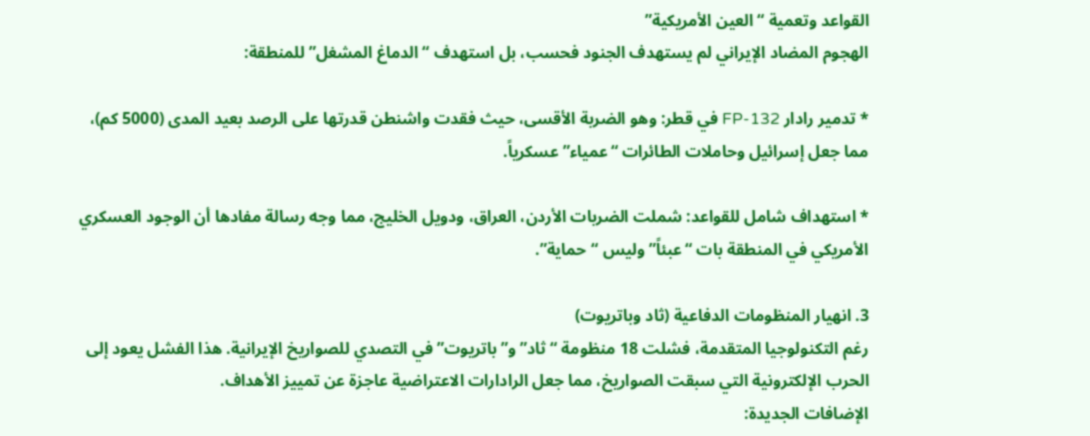القواعد وتعمية “العين الأمريكية”
الهجوم المضاد الإيراني لم يستهدف الجنود فحسب، بل استهدف “الدماغ المشغل” للمنطقة:

* تدمير رادار FP-132 في قطر: وهو الضربة الأقسى، حيث فقدت واشنطن قدرتها على الرصد بعيد المدى (5000 كم)، مما جعل إسرائيل وحاملات الطائرات “عمياء” عسكرياً.

* استهداف شامل للقواعد: شملت الضربات الأردن، العراق، ودويل الخليج، مما وجه رسالة مفادها أن الوجود العسكري الأمريكي في المنطقة بات “عبئاً” وليس “حماية”.

3. انهيار المنظومات الدفاعية (ثاد وباتريوت)
رغم التكنولوجيا المتقدمة، فشلت 18 منظومة “ثاد” و”باتريوت” في التصدي للصواريخ الإيرانية. هذا الفشل يعود إلى الحرب الإلكترونية التي سبقت الصواريخ، مما جعل الرادارات الاعتراضية عاجزة عن تمييز الأهداف.
الإضافات الجديدة: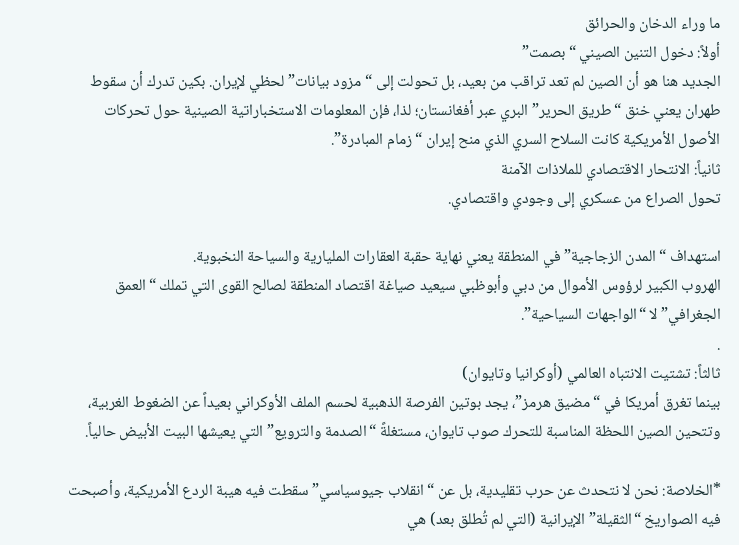ما وراء الدخان والحرائق
أولاً: دخول التنين الصيني “بصمت”
الجديد هنا هو أن الصين لم تعد تراقب من بعيد، بل تحولت إلى “مزود بيانات” لحظي لإيران. بكين تدرك أن سقوط طهران يعني خنق “طريق الحرير” البري عبر أفغانستان؛ لذا، فإن المعلومات الاستخباراتية الصينية حول تحركات الأصول الأمريكية كانت السلاح السري الذي منح إيران “زمام المبادرة”.
ثانياً: الانتحار الاقتصادي للملاذات الآمنة
تحول الصراع من عسكري إلى وجودي واقتصادي.

استهداف “المدن الزجاجية” في المنطقة يعني نهاية حقبة العقارات المليارية والسياحة النخبوية.
الهروب الكبير لرؤوس الأموال من دبي وأبوظبي سيعيد صياغة اقتصاد المنطقة لصالح القوى التي تملك “العمق الجغرافي” لا “الواجهات السياحية”.
.
ثالثاً: تشتيت الانتباه العالمي (أوكرانيا وتايوان)
بينما تغرق أمريكا في “مضيق هرمز”، يجد بوتين الفرصة الذهبية لحسم الملف الأوكراني بعيداً عن الضغوط الغربية، وتتحين الصين اللحظة المناسبة للتحرك صوب تايوان، مستغلةً “الصدمة والترويع” التي يعيشها البيت الأبيض حالياً.

*الخلاصة: نحن لا نتحدث عن حرب تقليدية، بل عن “انقلاب جيوسياسي” سقطت فيه هيبة الردع الأمريكية، وأصبحت فيه الصواريخ “الثقيلة” الإيرانية (التي لم تُطلق بعد) هي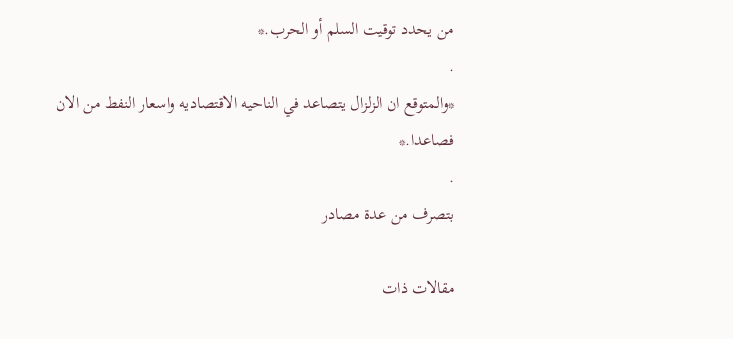من يحدد توقيت السلم أو الحرب.*
.
*والمتوقع ان الزلزال يتصاعد في الناحيه الاقتصاديه واسعار النفط من الان فصاعدا.*
.
بتصرف من عدة مصادر

مقالات ذات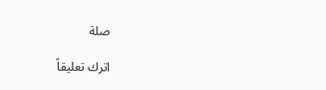صلة

اترك تعليقاً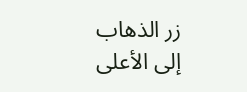زر الذهاب إلى الأعلى